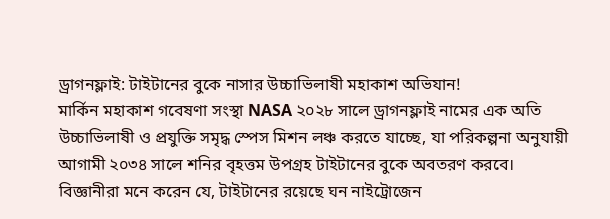ড্রাগনফ্লাই: টাইটানের বুকে নাসার উচ্চাভিলাষী মহাকাশ অভিযান!
মার্কিন মহাকাশ গবেষণা সংস্থা NASA ২০২৮ সালে ড্রাগনফ্লাই নামের এক অতি উচ্চাভিলাষী ও প্রযুক্তি সমৃদ্ধ স্পেস মিশন লঞ্চ করতে যাচ্ছে, যা পরিকল্পনা অনুযায়ী আগামী ২০৩৪ সালে শনির বৃহত্তম উপগ্রহ টাইটানের বুকে অবতরণ করবে।
বিজ্ঞানীরা মনে করেন যে, টাইটানের রয়েছে ঘন নাইট্রোজেন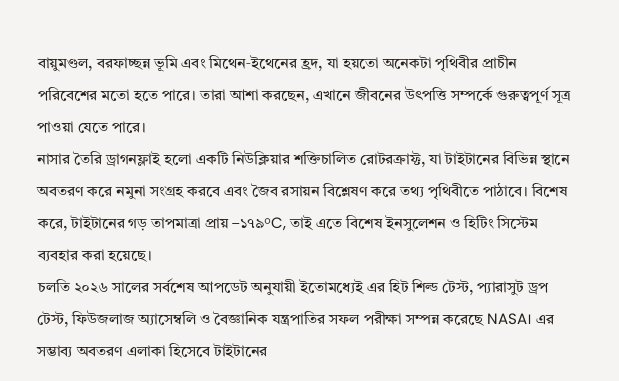বায়ুমণ্ডল, বরফাচ্ছন্ন ভূমি এবং মিথেন‑ইথেনের হ্রদ, যা হয়তো অনেকটা পৃথিবীর প্রাচীন পরিবেশের মতো হতে পারে। তারা আশা করছেন, এখানে জীবনের উৎপত্তি সম্পর্কে গুরুত্বপূর্ণ সূত্র পাওয়া যেতে পারে।
নাসার তৈরি ড্রাগনফ্লাই হলো একটি নিউক্লিয়ার শক্তিচালিত রোটরক্রাফ্ট, যা টাইটানের বিভিন্ন স্থানে অবতরণ করে নমুনা সংগ্রহ করবে এবং জৈব রসায়ন বিশ্লেষণ করে তথ্য পৃথিবীতে পাঠাবে। বিশেষ করে, টাইটানের গড় তাপমাত্রা প্রায় –১৭৯°C, তাই এতে বিশেষ ইনসুলেশন ও হিটিং সিস্টেম ব্যবহার করা হয়েছে।
চলতি ২০২৬ সালের সর্বশেষ আপডেট অনুযায়ী ইতোমধ্যেই এর হিট শিল্ড টেস্ট, প্যারাসুট ড্রপ টেস্ট, ফিউজলাজ অ্যাসেম্বলি ও বৈজ্ঞানিক যন্ত্রপাতির সফল পরীক্ষা সম্পন্ন করেছে NASA। এর সম্ভাব্য অবতরণ এলাকা হিসেবে টাইটানের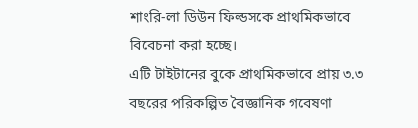শাংরি‑লা ডিউন ফিল্ডসকে প্রাথমিকভাবে বিবেচনা করা হচ্ছে।
এটি টাইটানের বুকে প্রাথমিকভাবে প্রায় ৩.৩ বছরের পরিকল্পিত বৈজ্ঞানিক গবেষণা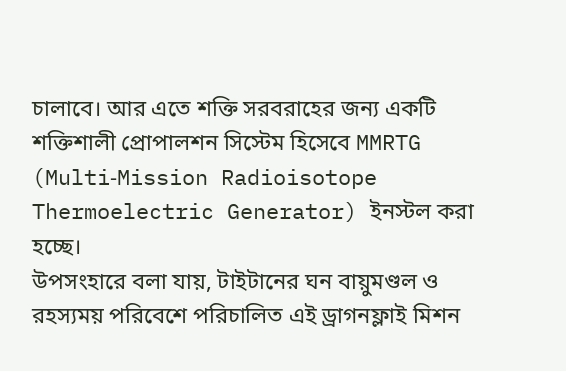চালাবে। আর এতে শক্তি সরবরাহের জন্য একটি শক্তিশালী প্রোপালশন সিস্টেম হিসেবে MMRTG (Multi‑Mission Radioisotope Thermoelectric Generator) ইনস্টল করা হচ্ছে।
উপসংহারে বলা যায়, টাইটানের ঘন বায়ুমণ্ডল ও রহস্যময় পরিবেশে পরিচালিত এই ড্রাগনফ্লাই মিশন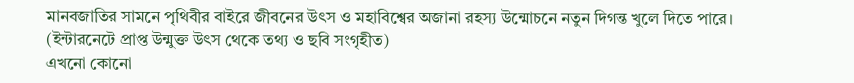মানবজাতির সামনে পৃথিবীর বাইরে জীবনের উৎস ও মহাবিশ্বের অজানা রহস্য উন্মোচনে নতুন দিগন্ত খুলে দিতে পারে।
(ইন্টারনেটে প্রাপ্ত উন্মুক্ত উৎস থেকে তথ্য ও ছবি সংগৃহীত)
এখনো কোনো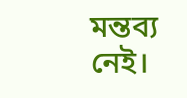মন্তব্য নেই।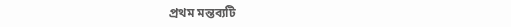প্রথম মন্তব্যটি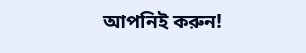আপনিই করুন!